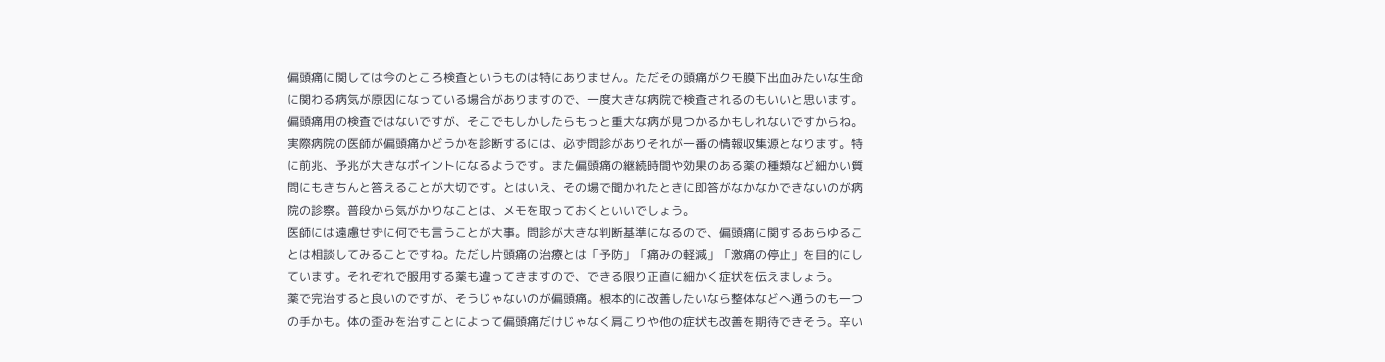偏頭痛に関しては今のところ検査というものは特にありません。ただその頭痛がクモ膜下出血みたいな生命に関わる病気が原因になっている場合がありますので、一度大きな病院で検査されるのもいいと思います。偏頭痛用の検査ではないですが、そこでもしかしたらもっと重大な病が見つかるかもしれないですからね。
実際病院の医師が偏頭痛かどうかを診断するには、必ず問診がありそれが一番の情報収集源となります。特に前兆、予兆が大きなポイントになるようです。また偏頭痛の継続時間や効果のある薬の種類など細かい質問にもきちんと答えることが大切です。とはいえ、その場で聞かれたときに即答がなかなかできないのが病院の診察。普段から気がかりなことは、メモを取っておくといいでしょう。
医師には遠慮せずに何でも言うことが大事。問診が大きな判断基準になるので、偏頭痛に関するあらゆることは相談してみることですね。ただし片頭痛の治療とは「予防」「痛みの軽減」「激痛の停止」を目的にしています。それぞれで服用する薬も違ってきますので、できる限り正直に細かく症状を伝えましょう。
薬で完治すると良いのですが、そうじゃないのが偏頭痛。根本的に改善したいなら整体などへ通うのも一つの手かも。体の歪みを治すことによって偏頭痛だけじゃなく肩こりや他の症状も改善を期待できそう。辛い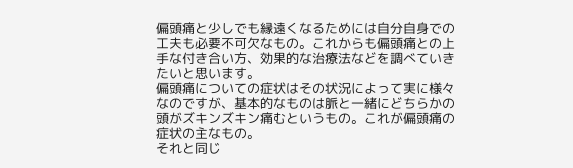偏頭痛と少しでも縁遠くなるためには自分自身での工夫も必要不可欠なもの。これからも偏頭痛との上手な付き合い方、効果的な治療法などを調べていきたいと思います。
偏頭痛についての症状はその状況によって実に様々なのですが、基本的なものは脈と一緒にどちらかの頭がズキンズキン痛むというもの。これが偏頭痛の症状の主なもの。
それと同じ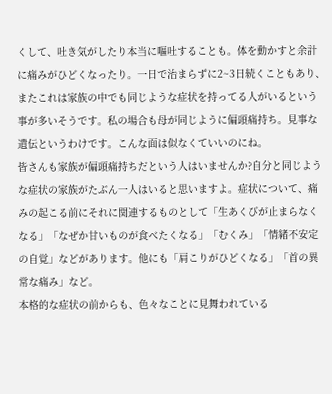くして、吐き気がしたり本当に嘔吐することも。体を動かすと余計に痛みがひどくなったり。一日で治まらずに2~3日続くこともあり、またこれは家族の中でも同じような症状を持ってる人がいるという事が多いそうです。私の場合も母が同じように偏頭痛持ち。見事な遺伝というわけです。こんな面は似なくていいのにね。
皆さんも家族が偏頭痛持ちだという人はいませんか?自分と同じような症状の家族がたぶん一人はいると思いますよ。症状について、痛みの起こる前にそれに関連するものとして「生あくびが止まらなくなる」「なぜか甘いものが食べたくなる」「むくみ」「情緒不安定の自覚」などがあります。他にも「肩こりがひどくなる」「首の異常な痛み」など。
本格的な症状の前からも、色々なことに見舞われている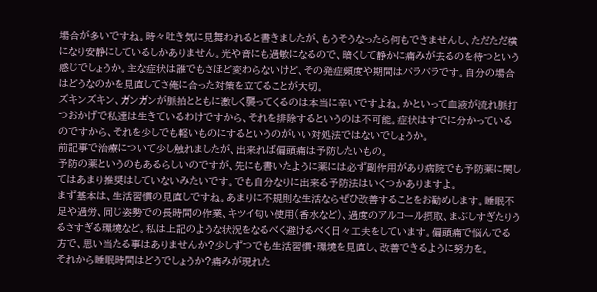場合が多いですね。時々吐き気に見舞われると書きましたが、もうそうなったら何もできませんし、ただただ横になり安静にしているしかありません。光や音にも過敏になるので、暗くして静かに痛みが去るのを待つという感じでしょうか。主な症状は誰でもさほど変わらないけど、その発症頻度や期間はバラバラです。自分の場合はどうなのかを見直してさ俺に合った対策を立てることが大切。
ズキンズキン、ガンガンが脈拍とともに激しく襲ってくるのは本当に辛いですよね。かといって血液が流れ脈打つおかげで私達は生きているわけですから、それを排除するというのは不可能。症状はすでに分かっているのですから、それを少しでも軽いものにするというのがいい対処法ではないでしょうか。
前記事で治療について少し触れましたが、出来れば偏頭痛は予防したいもの。
予防の薬というのもあるらしいのですが、先にも書いたように薬には必ず副作用があり病院でも予防薬に関してはあまり推奨はしていないみたいです。でも自分なりに出来る予防法はいくつかありますよ。
まず基本は、生活習慣の見直しですね。あまりに不規則な生活ならぜひ改善することをお勧めします。睡眠不足や過労、同じ姿勢での長時間の作業、キツイ匂い使用(香水など)、過度のアルコール摂取、まぶしすぎたりうるさすぎる環境など。私は上記のような状況をなるべく避けるべく日々工夫をしています。偏頭痛で悩んでる方で、思い当たる事はありませんか?少しずつでも生活習慣・環境を見直し、改善できるように努力を。
それから睡眠時間はどうでしょうか?痛みが現れた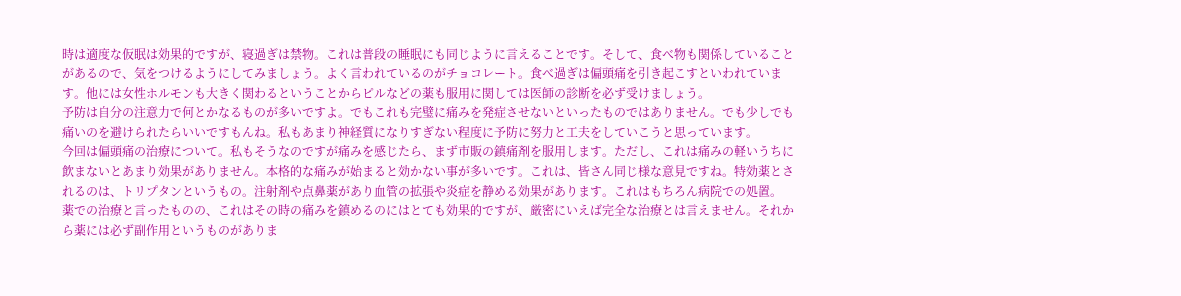時は適度な仮眠は効果的ですが、寝過ぎは禁物。これは普段の睡眠にも同じように言えることです。そして、食べ物も関係していることがあるので、気をつけるようにしてみましょう。よく言われているのがチョコレート。食べ過ぎは偏頭痛を引き起こすといわれています。他には女性ホルモンも大きく関わるということからピルなどの薬も服用に関しては医師の診断を必ず受けましょう。
予防は自分の注意力で何とかなるものが多いですよ。でもこれも完璧に痛みを発症させないといったものではありません。でも少しでも痛いのを避けられたらいいですもんね。私もあまり神経質になりすぎない程度に予防に努力と工夫をしていこうと思っています。
今回は偏頭痛の治療について。私もそうなのですが痛みを感じたら、まず市販の鎮痛剤を服用します。ただし、これは痛みの軽いうちに飲まないとあまり効果がありません。本格的な痛みが始まると効かない事が多いです。これは、皆さん同じ様な意見ですね。特効薬とされるのは、トリプタンというもの。注射剤や点鼻薬があり血管の拡張や炎症を静める効果があります。これはもちろん病院での処置。
薬での治療と言ったものの、これはその時の痛みを鎮めるのにはとても効果的ですが、厳密にいえば完全な治療とは言えません。それから薬には必ず副作用というものがありま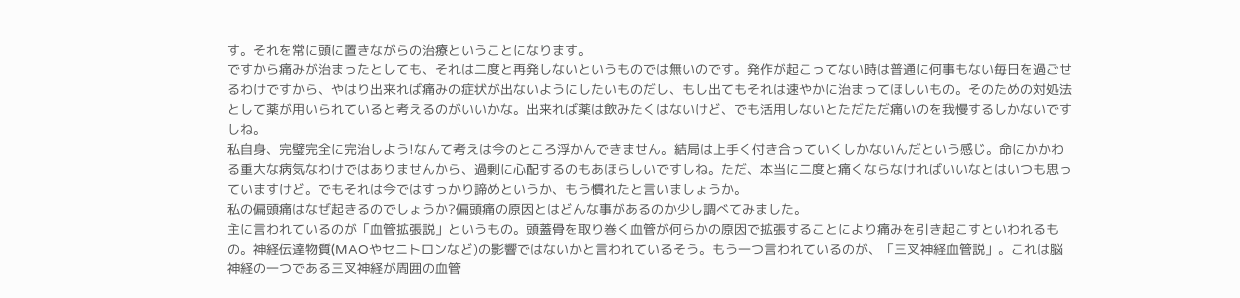す。それを常に頭に置きながらの治療ということになります。
ですから痛みが治まったとしても、それは二度と再発しないというものでは無いのです。発作が起こってない時は普通に何事もない毎日を過ごせるわけですから、やはり出来れば痛みの症状が出ないようにしたいものだし、もし出てもそれは速やかに治まってほしいもの。そのための対処法として薬が用いられていると考えるのがいいかな。出来れば薬は飲みたくはないけど、でも活用しないとただただ痛いのを我慢するしかないですしね。
私自身、完璧完全に完治しよう!なんて考えは今のところ浮かんできません。結局は上手く付き合っていくしかないんだという感じ。命にかかわる重大な病気なわけではありませんから、過剰に心配するのもあほらしいですしね。ただ、本当に二度と痛くならなければいいなとはいつも思っていますけど。でもそれは今ではすっかり諦めというか、もう慣れたと言いましょうか。
私の偏頭痛はなぜ起きるのでしょうか?偏頭痛の原因とはどんな事があるのか少し調べてみました。
主に言われているのが「血管拡張説」というもの。頭蓋骨を取り巻く血管が何らかの原因で拡張することにより痛みを引き起こすといわれるもの。神経伝達物質(MAOやセニトロンなど)の影響ではないかと言われているそう。もう一つ言われているのが、「三叉神経血管説」。これは脳神経の一つである三叉神経が周囲の血管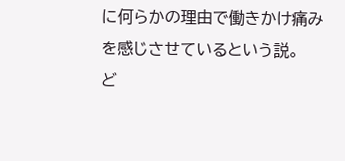に何らかの理由で働きかけ痛みを感じさせているという説。
ど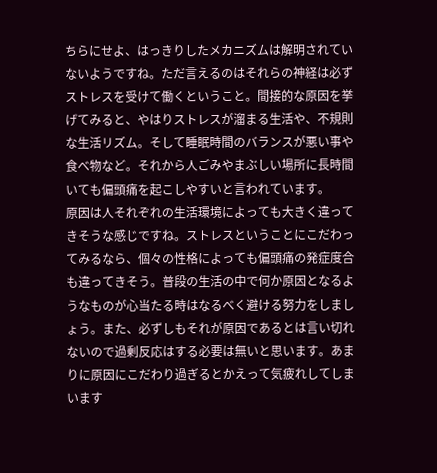ちらにせよ、はっきりしたメカニズムは解明されていないようですね。ただ言えるのはそれらの神経は必ずストレスを受けて働くということ。間接的な原因を挙げてみると、やはりストレスが溜まる生活や、不規則な生活リズム。そして睡眠時間のバランスが悪い事や食べ物など。それから人ごみやまぶしい場所に長時間いても偏頭痛を起こしやすいと言われています。
原因は人それぞれの生活環境によっても大きく違ってきそうな感じですね。ストレスということにこだわってみるなら、個々の性格によっても偏頭痛の発症度合も違ってきそう。普段の生活の中で何か原因となるようなものが心当たる時はなるべく避ける努力をしましょう。また、必ずしもそれが原因であるとは言い切れないので過剰反応はする必要は無いと思います。あまりに原因にこだわり過ぎるとかえって気疲れしてしまいます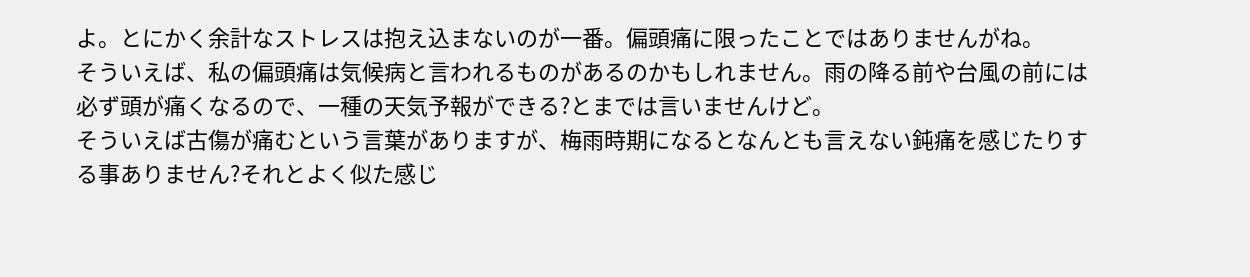よ。とにかく余計なストレスは抱え込まないのが一番。偏頭痛に限ったことではありませんがね。
そういえば、私の偏頭痛は気候病と言われるものがあるのかもしれません。雨の降る前や台風の前には必ず頭が痛くなるので、一種の天気予報ができる?とまでは言いませんけど。
そういえば古傷が痛むという言葉がありますが、梅雨時期になるとなんとも言えない鈍痛を感じたりする事ありません?それとよく似た感じ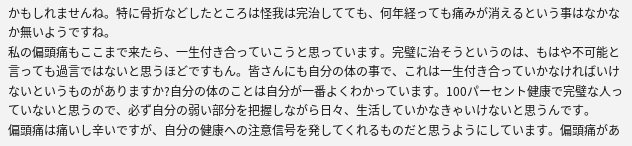かもしれませんね。特に骨折などしたところは怪我は完治してても、何年経っても痛みが消えるという事はなかなか無いようですね。
私の偏頭痛もここまで来たら、一生付き合っていこうと思っています。完璧に治そうというのは、もはや不可能と言っても過言ではないと思うほどですもん。皆さんにも自分の体の事で、これは一生付き合っていかなければいけないというものがありますか?自分の体のことは自分が一番よくわかっています。100パーセント健康で完璧な人っていないと思うので、必ず自分の弱い部分を把握しながら日々、生活していかなきゃいけないと思うんです。
偏頭痛は痛いし辛いですが、自分の健康への注意信号を発してくれるものだと思うようにしています。偏頭痛があ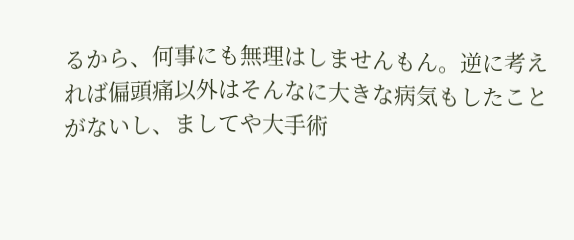るから、何事にも無理はしませんもん。逆に考えれば偏頭痛以外はそんなに大きな病気もしたことがないし、ましてや大手術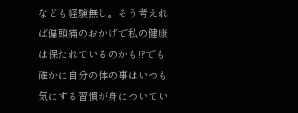なども経験無し。そう考えれば偏頭痛のおかげで私の健康は保たれているのかも!?でも確かに自分の体の事はいつも気にする習慣が身についてい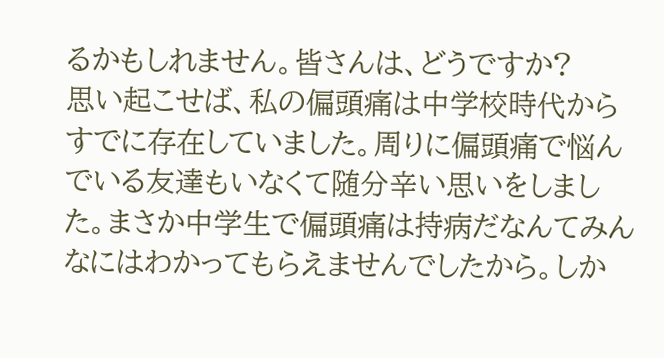るかもしれません。皆さんは、どうですか?
思い起こせば、私の偏頭痛は中学校時代からすでに存在していました。周りに偏頭痛で悩んでいる友達もいなくて随分辛い思いをしました。まさか中学生で偏頭痛は持病だなんてみんなにはわかってもらえませんでしたから。しか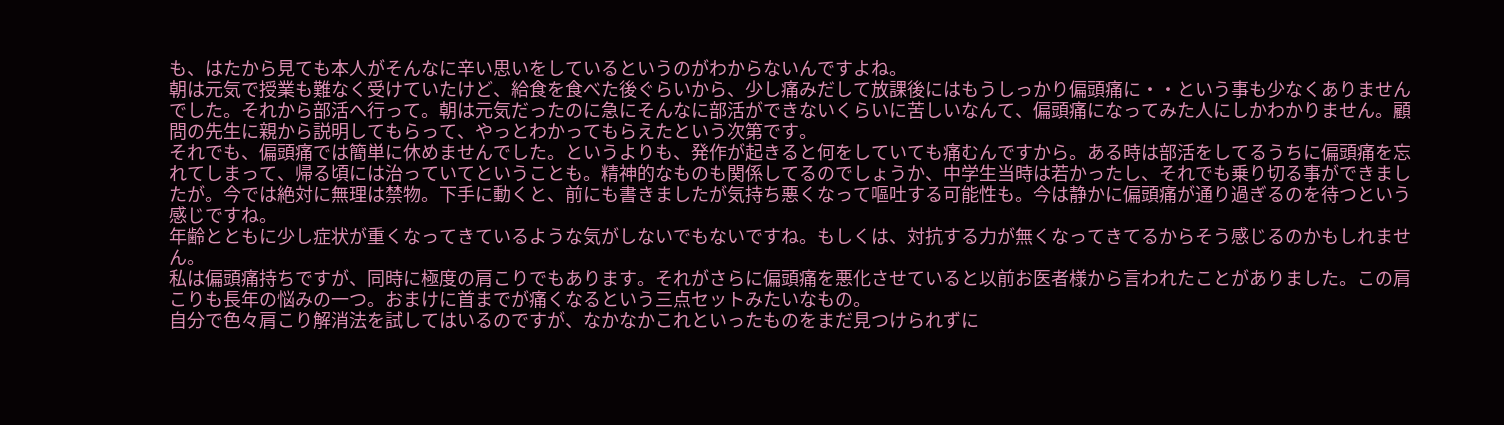も、はたから見ても本人がそんなに辛い思いをしているというのがわからないんですよね。
朝は元気で授業も難なく受けていたけど、給食を食べた後ぐらいから、少し痛みだして放課後にはもうしっかり偏頭痛に・・という事も少なくありませんでした。それから部活へ行って。朝は元気だったのに急にそんなに部活ができないくらいに苦しいなんて、偏頭痛になってみた人にしかわかりません。顧問の先生に親から説明してもらって、やっとわかってもらえたという次第です。
それでも、偏頭痛では簡単に休めませんでした。というよりも、発作が起きると何をしていても痛むんですから。ある時は部活をしてるうちに偏頭痛を忘れてしまって、帰る頃には治っていてということも。精神的なものも関係してるのでしょうか、中学生当時は若かったし、それでも乗り切る事ができましたが。今では絶対に無理は禁物。下手に動くと、前にも書きましたが気持ち悪くなって嘔吐する可能性も。今は静かに偏頭痛が通り過ぎるのを待つという感じですね。
年齢とともに少し症状が重くなってきているような気がしないでもないですね。もしくは、対抗する力が無くなってきてるからそう感じるのかもしれません。
私は偏頭痛持ちですが、同時に極度の肩こりでもあります。それがさらに偏頭痛を悪化させていると以前お医者様から言われたことがありました。この肩こりも長年の悩みの一つ。おまけに首までが痛くなるという三点セットみたいなもの。
自分で色々肩こり解消法を試してはいるのですが、なかなかこれといったものをまだ見つけられずに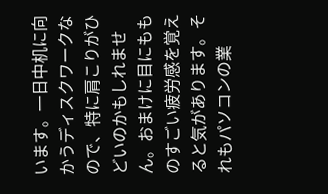います。一日中机に向かうディスクワークなので、特に肩こりがひどいのかもしれません。おまけに目にもものすごい疲労感を覚えると気があります。それもパソコンの業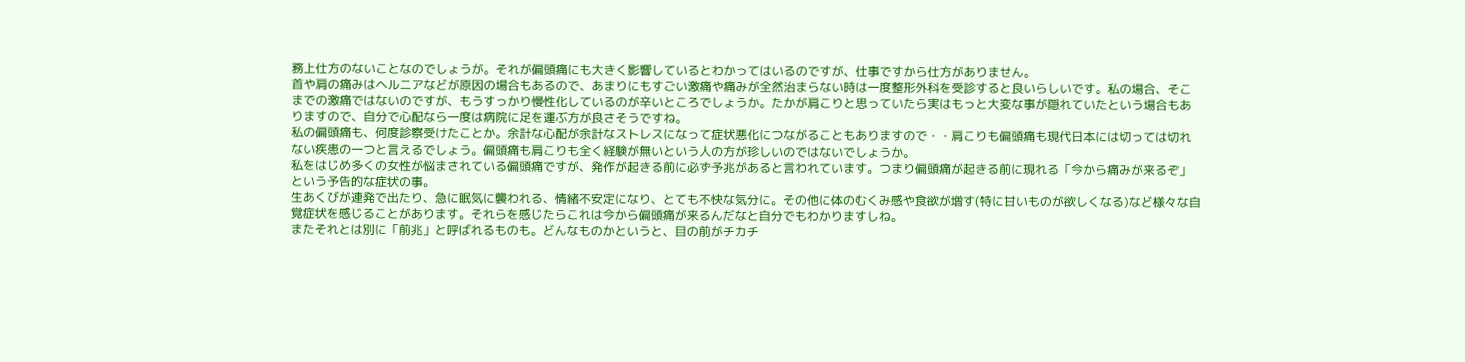務上仕方のないことなのでしょうが。それが偏頭痛にも大きく影響しているとわかってはいるのですが、仕事ですから仕方がありません。
首や肩の痛みはヘルニアなどが原因の場合もあるので、あまりにもすごい激痛や痛みが全然治まらない時は一度整形外科を受診すると良いらしいです。私の場合、そこまでの激痛ではないのですが、もうすっかり慢性化しているのが辛いところでしょうか。たかが肩こりと思っていたら実はもっと大変な事が隠れていたという場合もありますので、自分で心配なら一度は病院に足を運ぶ方が良さそうですね。
私の偏頭痛も、何度診察受けたことか。余計な心配が余計なストレスになって症状悪化につながることもありますので・・肩こりも偏頭痛も現代日本には切っては切れない疾患の一つと言えるでしょう。偏頭痛も肩こりも全く経験が無いという人の方が珍しいのではないでしょうか。
私をはじめ多くの女性が悩まされている偏頭痛ですが、発作が起きる前に必ず予兆があると言われています。つまり偏頭痛が起きる前に現れる「今から痛みが来るぞ」という予告的な症状の事。
生あくびが連発で出たり、急に眠気に襲われる、情緒不安定になり、とても不快な気分に。その他に体のむくみ感や食欲が増す(特に甘いものが欲しくなる)など様々な自覚症状を感じることがあります。それらを感じたらこれは今から偏頭痛が来るんだなと自分でもわかりますしね。
またそれとは別に「前兆」と呼ばれるものも。どんなものかというと、目の前がチカチ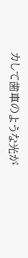カして歯車のような光が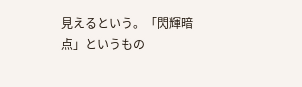見えるという。「閃輝暗点」というもの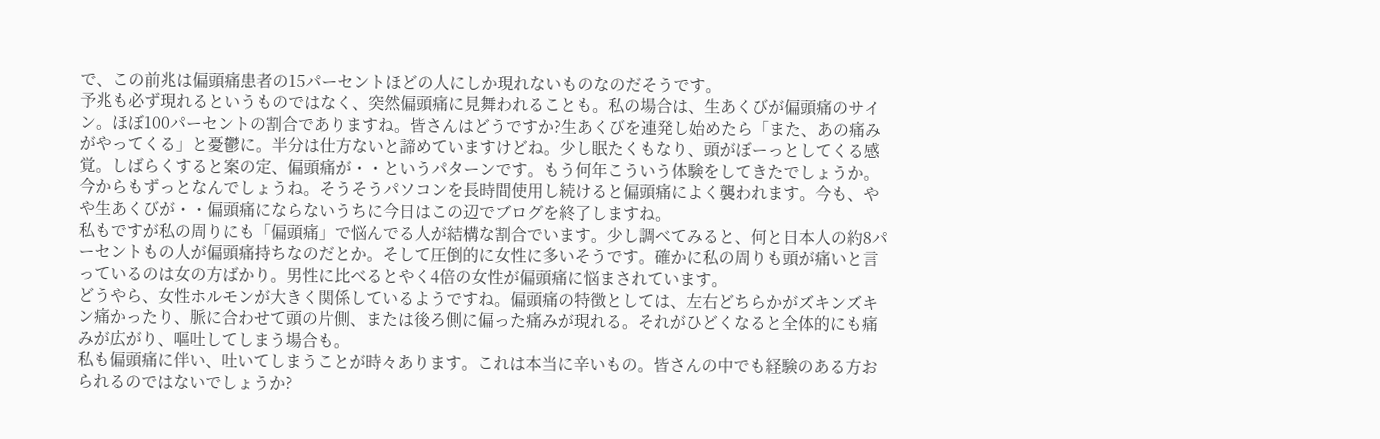で、この前兆は偏頭痛患者の15パーセントほどの人にしか現れないものなのだそうです。
予兆も必ず現れるというものではなく、突然偏頭痛に見舞われることも。私の場合は、生あくびが偏頭痛のサイン。ほぼ100パーセントの割合でありますね。皆さんはどうですか?生あくびを連発し始めたら「また、あの痛みがやってくる」と憂鬱に。半分は仕方ないと諦めていますけどね。少し眠たくもなり、頭がぼーっとしてくる感覚。しばらくすると案の定、偏頭痛が・・というパターンです。もう何年こういう体験をしてきたでしょうか。今からもずっとなんでしょうね。そうそうパソコンを長時間使用し続けると偏頭痛によく襲われます。今も、やや生あくびが・・偏頭痛にならないうちに今日はこの辺でブログを終了しますね。
私もですが私の周りにも「偏頭痛」で悩んでる人が結構な割合でいます。少し調べてみると、何と日本人の約8パーセントもの人が偏頭痛持ちなのだとか。そして圧倒的に女性に多いそうです。確かに私の周りも頭が痛いと言っているのは女の方ばかり。男性に比べるとやく4倍の女性が偏頭痛に悩まされています。
どうやら、女性ホルモンが大きく関係しているようですね。偏頭痛の特徴としては、左右どちらかがズキンズキン痛かったり、脈に合わせて頭の片側、または後ろ側に偏った痛みが現れる。それがひどくなると全体的にも痛みが広がり、嘔吐してしまう場合も。
私も偏頭痛に伴い、吐いてしまうことが時々あります。これは本当に辛いもの。皆さんの中でも経験のある方おられるのではないでしょうか?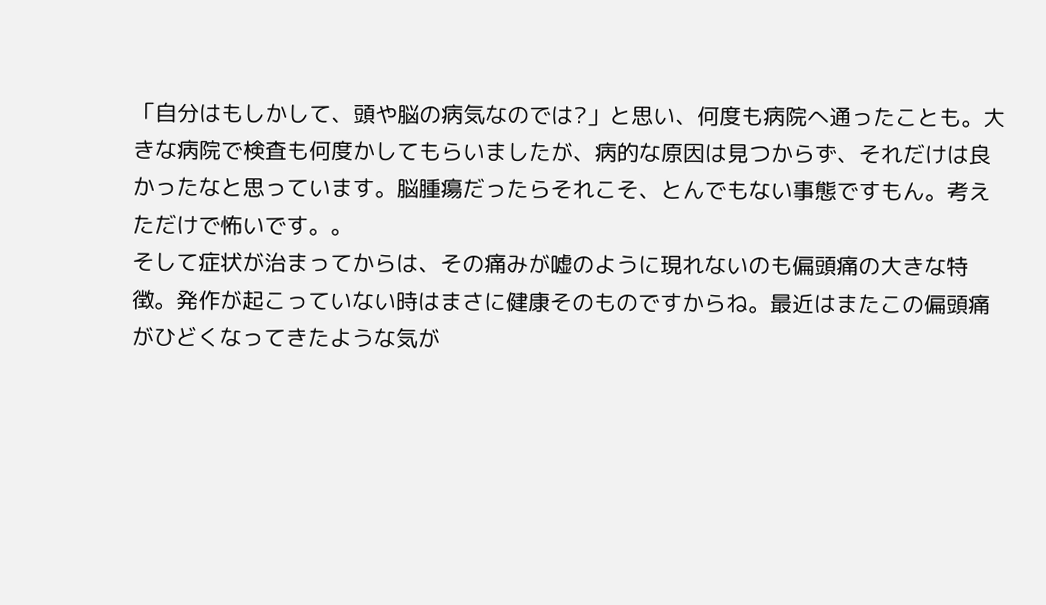「自分はもしかして、頭や脳の病気なのでは?」と思い、何度も病院へ通ったことも。大きな病院で検査も何度かしてもらいましたが、病的な原因は見つからず、それだけは良かったなと思っています。脳腫瘍だったらそれこそ、とんでもない事態ですもん。考えただけで怖いです。。
そして症状が治まってからは、その痛みが嘘のように現れないのも偏頭痛の大きな特徴。発作が起こっていない時はまさに健康そのものですからね。最近はまたこの偏頭痛がひどくなってきたような気が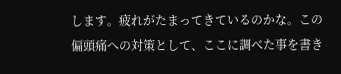します。疲れがたまってきているのかな。この偏頭痛への対策として、ここに調べた事を書き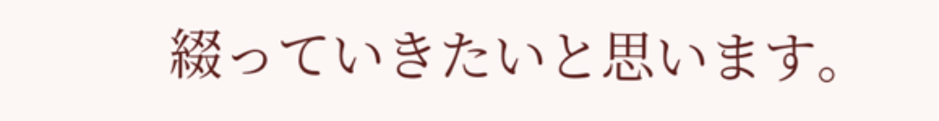綴っていきたいと思います。